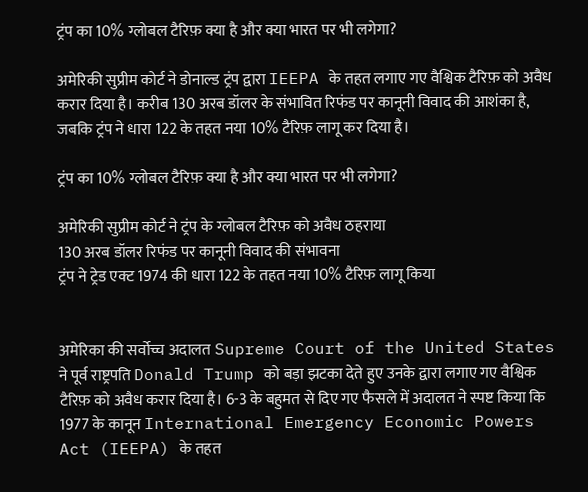ट्रंप का 10% ग्लोबल टैरिफ़ क्या है और क्या भारत पर भी लगेगा?

अमेरिकी सुप्रीम कोर्ट ने डोनाल्ड ट्रंप द्वारा IEEPA के तहत लगाए गए वैश्विक टैरिफ़ को अवैध करार दिया है। करीब 130 अरब डॉलर के संभावित रिफंड पर कानूनी विवाद की आशंका है, जबकि ट्रंप ने धारा 122 के तहत नया 10% टैरिफ़ लागू कर दिया है।

ट्रंप का 10% ग्लोबल टैरिफ़ क्या है और क्या भारत पर भी लगेगा?

अमेरिकी सुप्रीम कोर्ट ने ट्रंप के ग्लोबल टैरिफ़ को अवैध ठहराया
130 अरब डॉलर रिफंड पर कानूनी विवाद की संभावना
ट्रंप ने ट्रेड एक्ट 1974 की धारा 122 के तहत नया 10% टैरिफ़ लागू किया


अमेरिका की सर्वोच्च अदालत Supreme Court of the United States ने पूर्व राष्ट्रपति Donald Trump को बड़ा झटका देते हुए उनके द्वारा लगाए गए वैश्विक टैरिफ़ को अवैध करार दिया है। 6-3 के बहुमत से दिए गए फैसले में अदालत ने स्पष्ट किया कि 1977 के कानून International Emergency Economic Powers Act (IEEPA) के तहत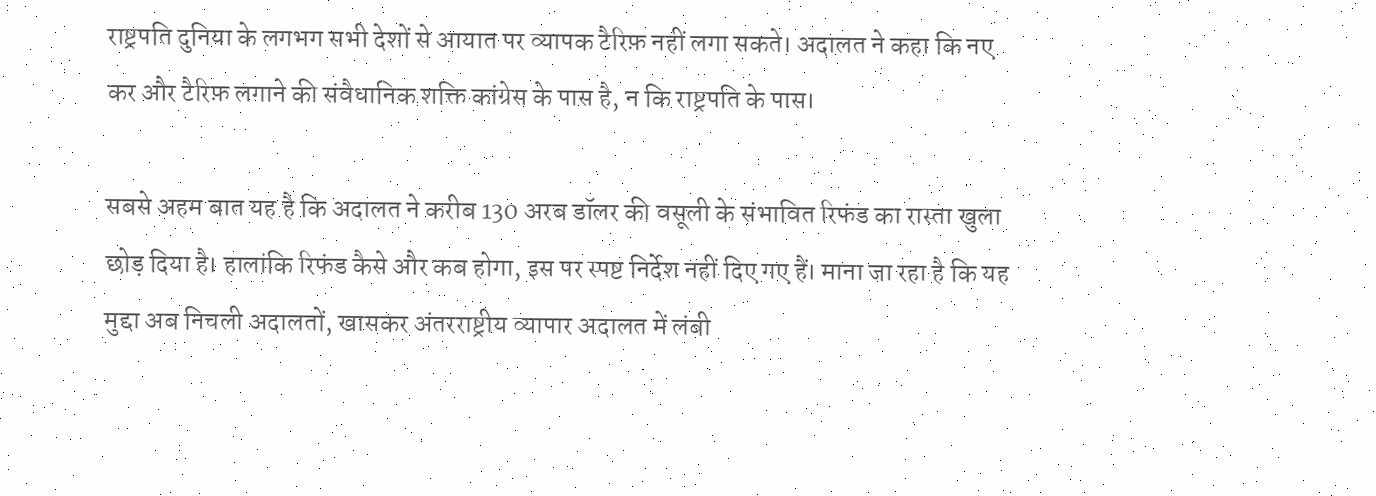राष्ट्रपति दुनिया के लगभग सभी देशों से आयात पर व्यापक टैरिफ़ नहीं लगा सकते। अदालत ने कहा कि नए कर और टैरिफ़ लगाने की संवैधानिक शक्ति कांग्रेस के पास है, न कि राष्ट्रपति के पास।

सबसे अहम बात यह है कि अदालत ने करीब 130 अरब डॉलर की वसूली के संभावित रिफंड का रास्ता खुला छोड़ दिया है। हालांकि रिफंड कैसे और कब होगा, इस पर स्पष्ट निर्देश नहीं दिए गए हैं। माना जा रहा है कि यह मुद्दा अब निचली अदालतों, खासकर अंतरराष्ट्रीय व्यापार अदालत में लंबी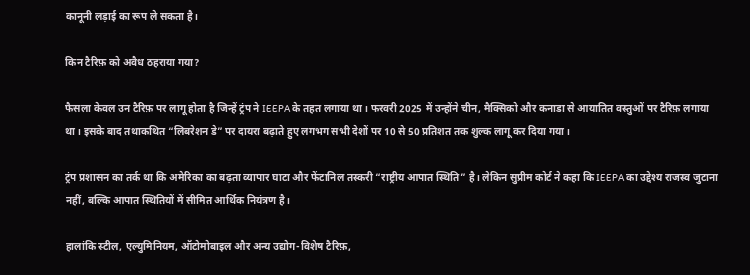कानूनी लड़ाई का रूप ले सकता है।

किन टैरिफ़ को अवैध ठहराया गया?

फैसला केवल उन टैरिफ़ पर लागू होता है जिन्हें ट्रंप ने IEEPA के तहत लगाया था। फरवरी 2025 में उन्होंने चीन, मैक्सिको और कनाडा से आयातित वस्तुओं पर टैरिफ़ लगाया था। इसके बाद तथाकथित “लिबरेशन डे” पर दायरा बढ़ाते हुए लगभग सभी देशों पर 10 से 50 प्रतिशत तक शुल्क लागू कर दिया गया।

ट्रंप प्रशासन का तर्क था कि अमेरिका का बढ़ता व्यापार घाटा और फेंटानिल तस्करी “राष्ट्रीय आपात स्थिति” है। लेकिन सुप्रीम कोर्ट ने कहा कि IEEPA का उद्देश्य राजस्व जुटाना नहीं, बल्कि आपात स्थितियों में सीमित आर्थिक नियंत्रण है।

हालांकि स्टील, एल्युमिनियम, ऑटोमोबाइल और अन्य उद्योग-विशेष टैरिफ़,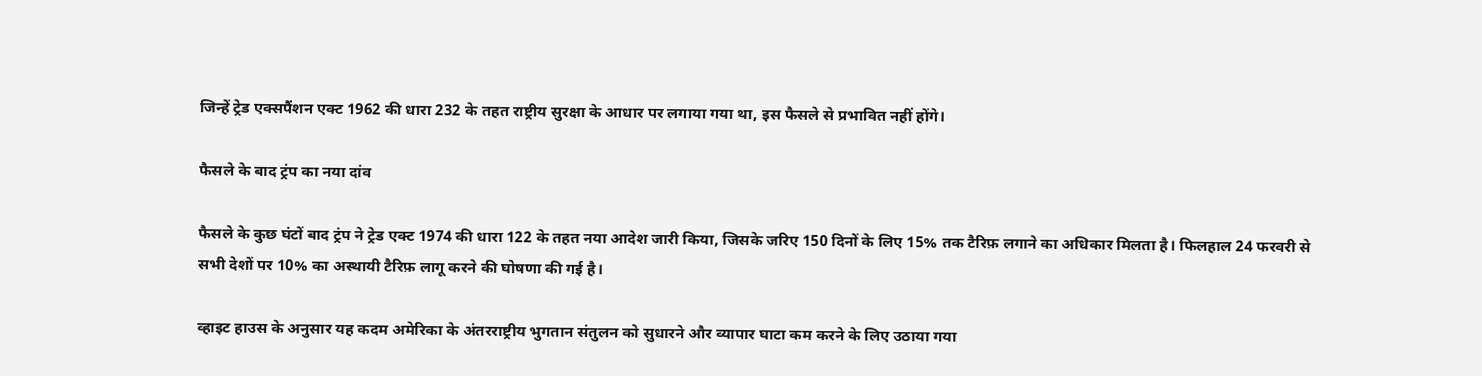जिन्हें ट्रेड एक्सपैंशन एक्ट 1962 की धारा 232 के तहत राष्ट्रीय सुरक्षा के आधार पर लगाया गया था, इस फैसले से प्रभावित नहीं होंगे।

फैसले के बाद ट्रंप का नया दांव

फैसले के कुछ घंटों बाद ट्रंप ने ट्रेड एक्ट 1974 की धारा 122 के तहत नया आदेश जारी किया, जिसके जरिए 150 दिनों के लिए 15% तक टैरिफ़ लगाने का अधिकार मिलता है। फिलहाल 24 फरवरी से सभी देशों पर 10% का अस्थायी टैरिफ़ लागू करने की घोषणा की गई है।

व्हाइट हाउस के अनुसार यह कदम अमेरिका के अंतरराष्ट्रीय भुगतान संतुलन को सुधारने और व्यापार घाटा कम करने के लिए उठाया गया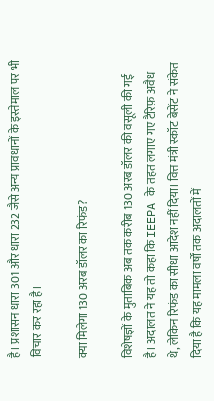है। प्रशासन धारा 301 और धारा 232 जैसे अन्य प्रावधानों के इस्तेमाल पर भी विचार कर रहा है।

क्या मिलेगा 130 अरब डॉलर का रिफंड?

विशेषज्ञों के मुताबिक अब तक करीब 130 अरब डॉलर की वसूली की गई है। अदालत ने यह तो कहा कि IEEPA के तहत लगाए गए टैरिफ़ अवैध थे, लेकिन रिफंड का सीधा आदेश नहीं दिया। वित्त मंत्री स्कॉट बेसेंट ने संकेत दिया है कि यह मामला वर्षों तक अदालतों में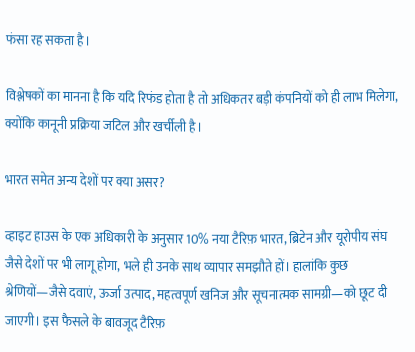फंसा रह सकता है।

विश्लेषकों का मानना है कि यदि रिफंड होता है तो अधिकतर बड़ी कंपनियों को ही लाभ मिलेगा, क्योंकि कानूनी प्रक्रिया जटिल और खर्चीली है।

भारत समेत अन्य देशों पर क्या असर?

व्हाइट हाउस के एक अधिकारी के अनुसार 10% नया टैरिफ़ भारत, ब्रिटेन और यूरोपीय संघ जैसे देशों पर भी लागू होगा, भले ही उनके साथ व्यापार समझौते हों। हालांकि कुछ श्रेणियों—जैसे दवाएं, ऊर्जा उत्पाद, महत्वपूर्ण खनिज और सूचनात्मक सामग्री—को छूट दी जाएगी। इस फैसले के बावजूद टैरिफ़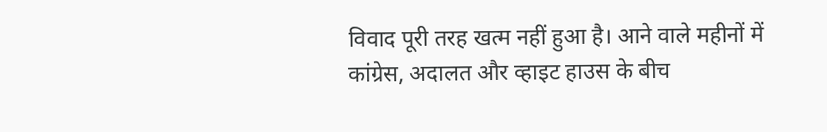विवाद पूरी तरह खत्म नहीं हुआ है। आने वाले महीनों में कांग्रेस, अदालत और व्हाइट हाउस के बीच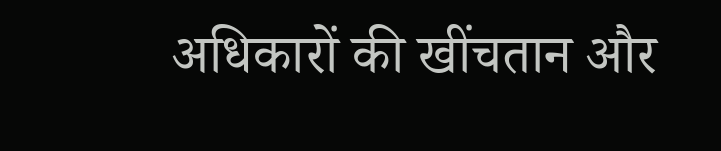अधिकारों की खींचतान और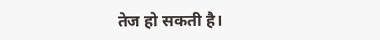तेज हो सकती है।